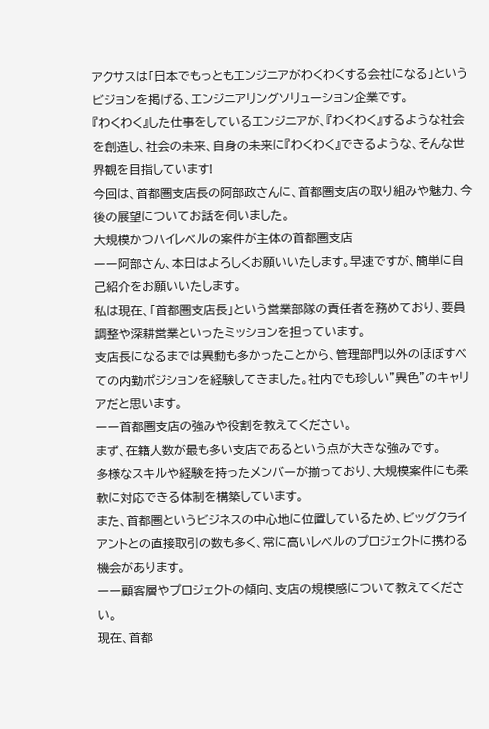アクサスは「日本でもっともエンジニアがわくわくする会社になる」というビジョンを掲げる、エンジニアリングソリューション企業です。
『わくわく』した仕事をしているエンジニアが、『わくわく』するような社会を創造し、社会の未来、自身の未来に『わくわく』できるような、そんな世界観を目指しています!
今回は、首都圏支店長の阿部政さんに、首都圏支店の取り組みや魅力、今後の展望についてお話を伺いました。
大規模かつハイレベルの案件が主体の首都圏支店
ーー阿部さん、本日はよろしくお願いいたします。早速ですが、簡単に自己紹介をお願いいたします。
私は現在、「首都圏支店長」という営業部隊の責任者を務めており、要員調整や深耕営業といったミッションを担っています。
支店長になるまでは異動も多かったことから、管理部門以外のほぼすべての内勤ポジションを経験してきました。社内でも珍しい”異色”のキャリアだと思います。
ーー首都圏支店の強みや役割を教えてください。
まず、在籍人数が最も多い支店であるという点が大きな強みです。
多様なスキルや経験を持ったメンバーが揃っており、大規模案件にも柔軟に対応できる体制を構築しています。
また、首都圏というビジネスの中心地に位置しているため、ビッグクライアントとの直接取引の数も多く、常に高いレベルのプロジェクトに携わる機会があります。
ーー顧客層やプロジェクトの傾向、支店の規模感について教えてください。
現在、首都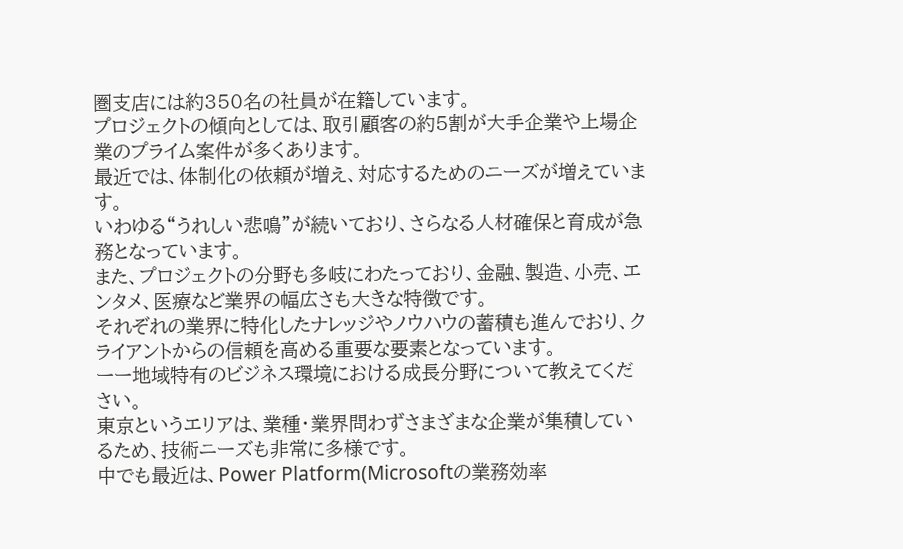圏支店には約350名の社員が在籍しています。
プロジェクトの傾向としては、取引顧客の約5割が大手企業や上場企業のプライム案件が多くあります。
最近では、体制化の依頼が増え、対応するためのニーズが増えています。
いわゆる“うれしい悲鳴”が続いており、さらなる人材確保と育成が急務となっています。
また、プロジェクトの分野も多岐にわたっており、金融、製造、小売、エンタメ、医療など業界の幅広さも大きな特徴です。
それぞれの業界に特化したナレッジやノウハウの蓄積も進んでおり、クライアントからの信頼を高める重要な要素となっています。
ーー地域特有のビジネス環境における成長分野について教えてください。
東京というエリアは、業種・業界問わずさまざまな企業が集積しているため、技術ニーズも非常に多様です。
中でも最近は、Power Platform(Microsoftの業務効率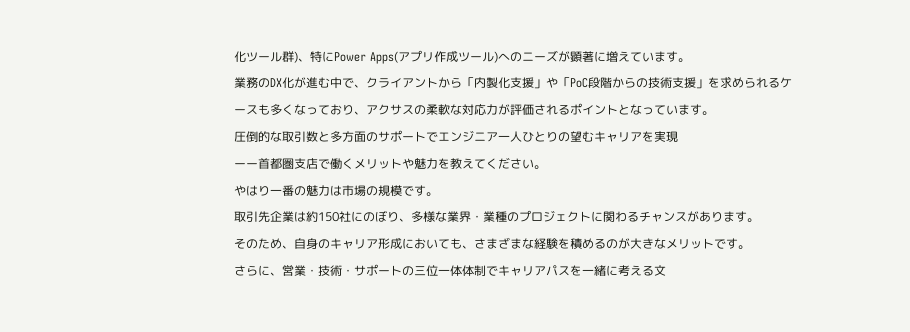化ツール群)、特にPower Apps(アプリ作成ツール)へのニーズが顕著に増えています。
業務のDX化が進む中で、クライアントから「内製化支援」や「PoC段階からの技術支援」を求められるケースも多くなっており、アクサスの柔軟な対応力が評価されるポイントとなっています。
圧倒的な取引数と多方面のサポートでエンジニア一人ひとりの望むキャリアを実現
ーー首都圏支店で働くメリットや魅力を教えてください。
やはり一番の魅力は市場の規模です。
取引先企業は約150社にのぼり、多様な業界・業種のプロジェクトに関わるチャンスがあります。
そのため、自身のキャリア形成においても、さまざまな経験を積めるのが大きなメリットです。
さらに、営業・技術・サポートの三位一体体制でキャリアパスを一緒に考える文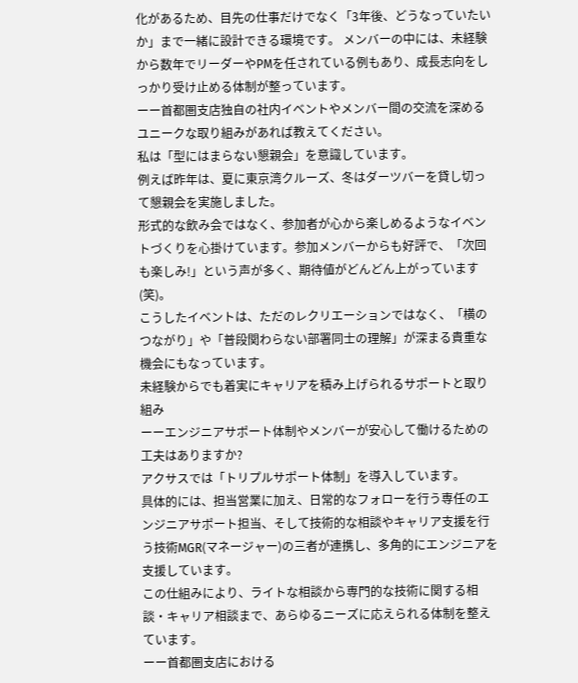化があるため、目先の仕事だけでなく「3年後、どうなっていたいか」まで一緒に設計できる環境です。 メンバーの中には、未経験から数年でリーダーやPMを任されている例もあり、成長志向をしっかり受け止める体制が整っています。
ーー首都圏支店独自の社内イベントやメンバー間の交流を深めるユニークな取り組みがあれば教えてください。
私は「型にはまらない懇親会」を意識しています。
例えば昨年は、夏に東京湾クルーズ、冬はダーツバーを貸し切って懇親会を実施しました。
形式的な飲み会ではなく、参加者が心から楽しめるようなイベントづくりを心掛けています。参加メンバーからも好評で、「次回も楽しみ!」という声が多く、期待値がどんどん上がっています(笑)。
こうしたイベントは、ただのレクリエーションではなく、「横のつながり」や「普段関わらない部署同士の理解」が深まる貴重な機会にもなっています。
未経験からでも着実にキャリアを積み上げられるサポートと取り組み
ーーエンジニアサポート体制やメンバーが安心して働けるための工夫はありますか?
アクサスでは「トリプルサポート体制」を導入しています。
具体的には、担当営業に加え、日常的なフォローを行う専任のエンジニアサポート担当、そして技術的な相談やキャリア支援を行う技術MGR(マネージャー)の三者が連携し、多角的にエンジニアを支援しています。
この仕組みにより、ライトな相談から専門的な技術に関する相談・キャリア相談まで、あらゆるニーズに応えられる体制を整えています。
ーー首都圏支店における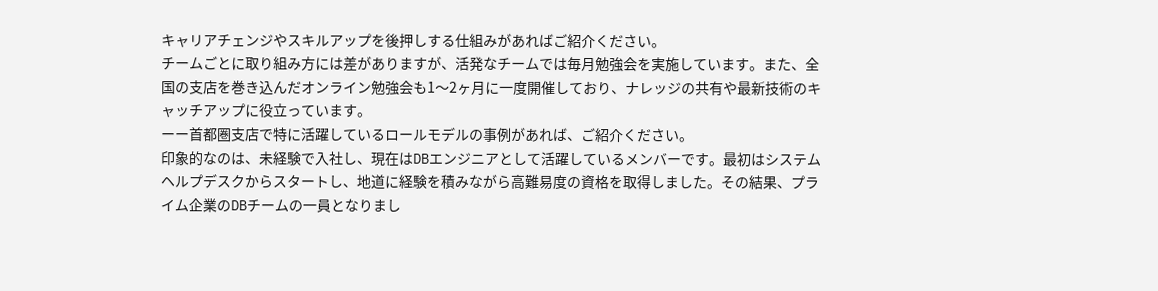キャリアチェンジやスキルアップを後押しする仕組みがあればご紹介ください。
チームごとに取り組み方には差がありますが、活発なチームでは毎月勉強会を実施しています。また、全国の支店を巻き込んだオンライン勉強会も1〜2ヶ月に一度開催しており、ナレッジの共有や最新技術のキャッチアップに役立っています。
ーー首都圏支店で特に活躍しているロールモデルの事例があれば、ご紹介ください。
印象的なのは、未経験で入社し、現在はDBエンジニアとして活躍しているメンバーです。最初はシステムヘルプデスクからスタートし、地道に経験を積みながら高難易度の資格を取得しました。その結果、プライム企業のDBチームの一員となりまし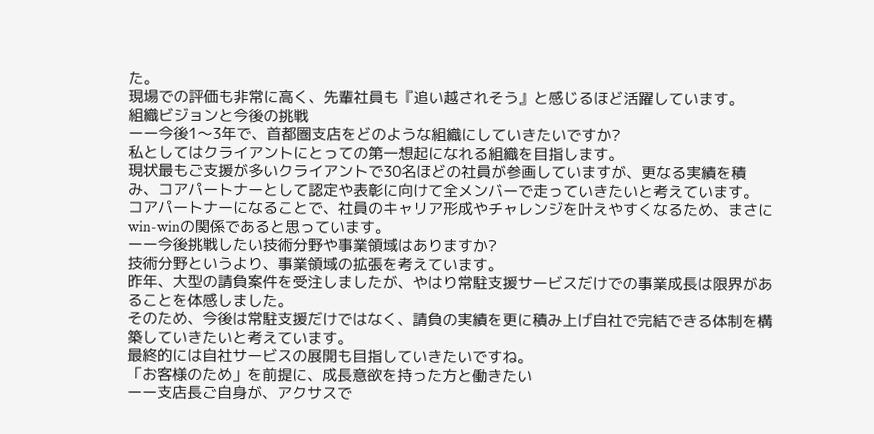た。
現場での評価も非常に高く、先輩社員も『追い越されそう』と感じるほど活躍しています。
組織ビジョンと今後の挑戦
ーー今後1〜3年で、首都圏支店をどのような組織にしていきたいですか?
私としてはクライアントにとっての第一想起になれる組織を目指します。
現状最もご支援が多いクライアントで30名ほどの社員が参画していますが、更なる実績を積み、コアパートナーとして認定や表彰に向けて全メンバーで走っていきたいと考えています。
コアパートナーになることで、社員のキャリア形成やチャレンジを叶えやすくなるため、まさにwin-winの関係であると思っています。
ーー今後挑戦したい技術分野や事業領域はありますか?
技術分野というより、事業領域の拡張を考えています。
昨年、大型の請負案件を受注しましたが、やはり常駐支援サービスだけでの事業成長は限界があることを体感しました。
そのため、今後は常駐支援だけではなく、請負の実績を更に積み上げ自社で完結できる体制を構築していきたいと考えています。
最終的には自社サービスの展開も目指していきたいですね。
「お客様のため」を前提に、成長意欲を持った方と働きたい
ーー支店長ご自身が、アクサスで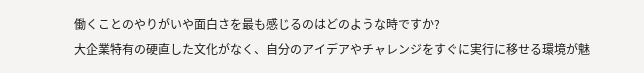働くことのやりがいや面白さを最も感じるのはどのような時ですか?
大企業特有の硬直した文化がなく、自分のアイデアやチャレンジをすぐに実行に移せる環境が魅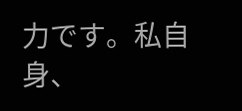力です。私自身、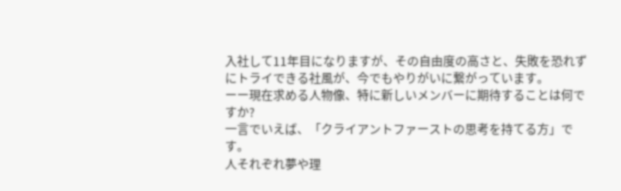入社して11年目になりますが、その自由度の高さと、失敗を恐れずにトライできる社風が、今でもやりがいに繋がっています。
ーー現在求める人物像、特に新しいメンバーに期待することは何ですか?
一言でいえば、「クライアントファーストの思考を持てる方」です。
人それぞれ夢や理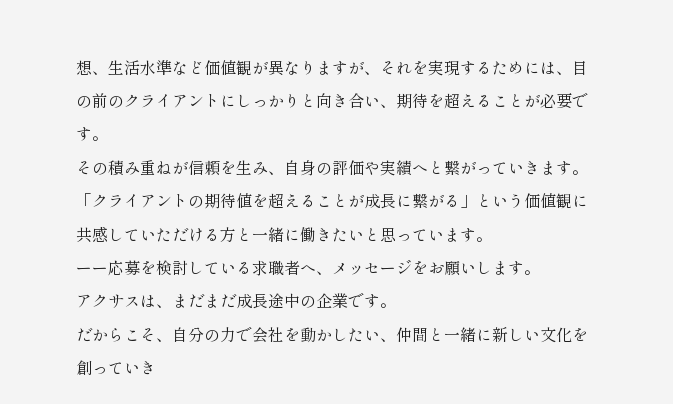想、生活水準など価値観が異なりますが、それを実現するためには、目の前のクライアントにしっかりと向き合い、期待を超えることが必要です。
その積み重ねが信頼を生み、自身の評価や実績へと繋がっていきます。
「クライアントの期待値を超えることが成長に繋がる」という価値観に共感していただける方と一緒に働きたいと思っています。
ーー応募を検討している求職者へ、メッセージをお願いします。
アクサスは、まだまだ成長途中の企業です。
だからこそ、自分の力で会社を動かしたい、仲間と一緒に新しい文化を創っていき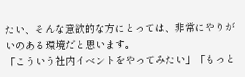たい、そんな意欲的な方にとっては、非常にやりがいのある環境だと思います。
「こういう社内イベントをやってみたい」「もっと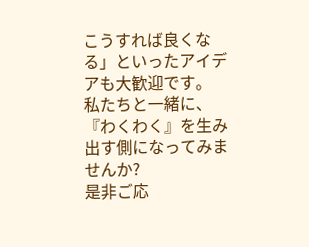こうすれば良くなる」といったアイデアも大歓迎です。
私たちと一緒に、『わくわく』を生み出す側になってみませんか?
是非ご応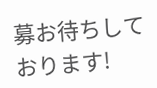募お待ちしております!